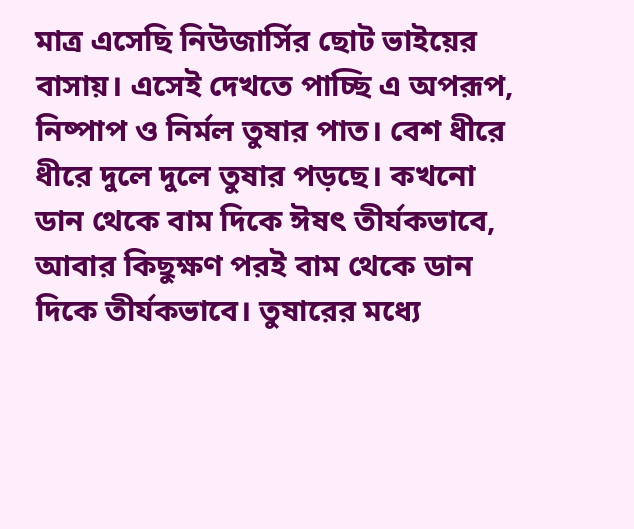মাত্র এসেছি নিউজার্সির ছোট ভাইয়ের বাসায়। এসেই দেখতে পাচ্ছি এ অপরূপ, নিষ্পাপ ও নির্মল তুষার পাত। বেশ ধীরে ধীরে দুলে দুলে তুষার পড়ছে। কখনো ডান থেকে বাম দিকে ঈষৎ তীর্যকভাবে, আবার কিছুক্ষণ পরই বাম থেকে ডান দিকে তীর্যকভাবে। তুষারের মধ্যে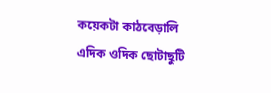কয়েকটা কাঠবেড়ালি এদিক ওদিক ছোটাছুটি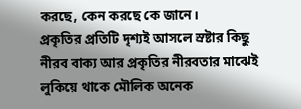করছে, কেন করছে কে জানে।
প্রকৃতির প্রতিটি দৃশ্যই আসলে স্রষ্টার কিছু নীরব বাক্য আর প্রকৃতির নীরবতার মাঝেই লুকিয়ে থাকে মৌলিক অনেক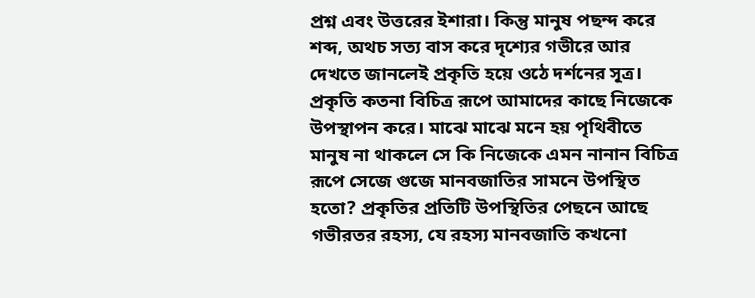প্রশ্ন এবং উত্তরের ইশারা। কিন্তু মানুষ পছন্দ করে শব্দ, অথচ সত্য বাস করে দৃশ্যের গভীরে আর দেখতে জানলেই প্রকৃতি হয়ে ওঠে দর্শনের সূত্র।
প্রকৃতি কতনা বিচিত্র রূপে আমাদের কাছে নিজেকে উপস্থাপন করে। মাঝে মাঝে মনে হয় পৃথিবীতে মানুষ না থাকলে সে কি নিজেকে এমন নানান বিচিত্র রূপে সেজে গুজে মানবজাতির সামনে উপস্থিত হতো? প্রকৃতির প্রতিটি উপস্থিতির পেছনে আছে গভীরতর রহস্য, যে রহস্য মানবজাতি কখনো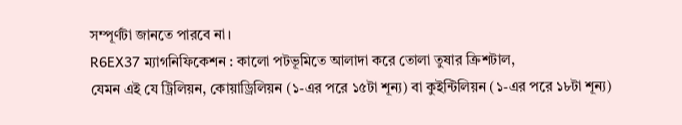সম্পূর্ণটা জানতে পারবে না।
R6EX37 ম্যাগনিফিকেশন : কালো পটভূমিতে আলাদা করে তোলা তুষার ক্রিশটাল,
যেমন এই যে ট্রিলিয়ন, কোয়াড্রিলিয়ন (১-এর পরে ১৫টা শূন্য) বা কুইন্টিলিয়ন (১-এর পরে ১৮টা শূন্য)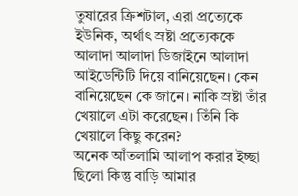তুষারের ক্রিশটাল, এরা প্রত্যেকে ইউনিক, অর্থাৎ স্রষ্টা প্রত্যেককে আলাদা আলাদা ডিজাইনে আলাদা আইডেন্টিটি দিয়ে বানিয়েছেন। কেন বানিয়েছেন কে জানে। নাকি স্রষ্টা তাঁর খেয়ালে এটা করেছেন। তিঁনি কি খেয়ালে কিছু করেন?
অনেক আঁতলামি আলাপ করার ইচ্ছা ছিলো কিন্তু বাড়ি আমার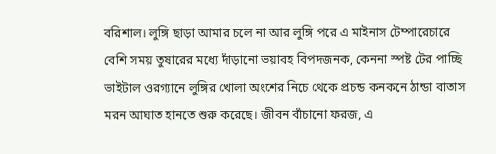বরিশাল। লুঙ্গি ছাড়া আমার চলে না আর লুঙ্গি পরে এ মাইনাস টেম্পারেচারে বেশি সময় তুষারের মধ্যে দাঁড়ানো ভয়াবহ বিপদজনক, কেননা স্পষ্ট টের পাচ্ছি ভাইটাল ওরগ্যানে লুঙ্গির খোলা অংশের নিচে থেকে প্রচন্ড কনকনে ঠান্ডা বাতাস মরন আঘাত হানতে শুরু করেছে। জীবন বাঁচানো ফরজ, এ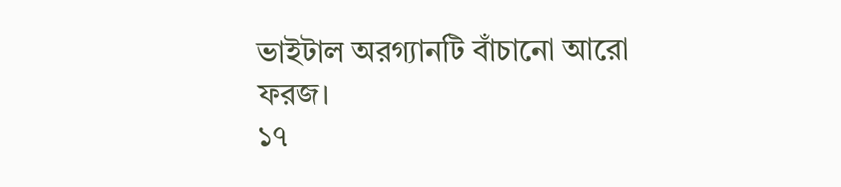ভাইটাল অরগ্যানটি বাঁচানো আরো ফরজ।
১৭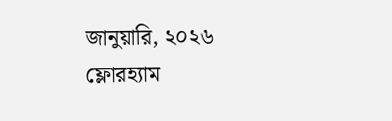জানুয়ারি, ২০২৬
ফ্লোরহ্যাম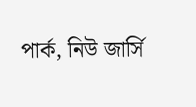পার্ক, নিউ জার্সি